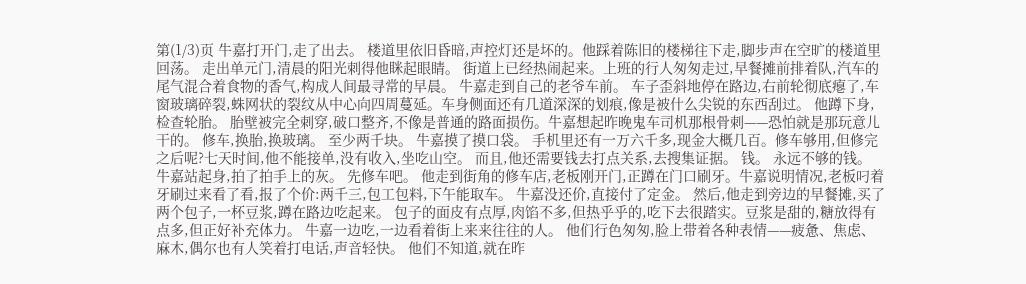第(1/3)页 牛嘉打开门,走了出去。 楼道里依旧昏暗,声控灯还是坏的。他踩着陈旧的楼梯往下走,脚步声在空旷的楼道里回荡。 走出单元门,清晨的阳光刺得他眯起眼睛。 街道上已经热闹起来。上班的行人匆匆走过,早餐摊前排着队,汽车的尾气混合着食物的香气,构成人间最寻常的早晨。 牛嘉走到自己的老爷车前。 车子歪斜地停在路边,右前轮彻底瘪了,车窗玻璃碎裂,蛛网状的裂纹从中心向四周蔓延。车身侧面还有几道深深的划痕,像是被什么尖锐的东西刮过。 他蹲下身,检查轮胎。 胎壁被完全刺穿,破口整齐,不像是普通的路面损伤。牛嘉想起昨晚鬼车司机那根骨刺——恐怕就是那玩意儿干的。 修车,换胎,换玻璃。 至少两千块。 牛嘉摸了摸口袋。 手机里还有一万六千多,现金大概几百。修车够用,但修完之后呢?七天时间,他不能接单,没有收入,坐吃山空。 而且,他还需要钱去打点关系,去搜集证据。 钱。 永远不够的钱。 牛嘉站起身,拍了拍手上的灰。 先修车吧。 他走到街角的修车店,老板刚开门,正蹲在门口刷牙。牛嘉说明情况,老板叼着牙刷过来看了看,报了个价:两千三,包工包料,下午能取车。 牛嘉没还价,直接付了定金。 然后,他走到旁边的早餐摊,买了两个包子,一杯豆浆,蹲在路边吃起来。 包子的面皮有点厚,肉馅不多,但热乎乎的,吃下去很踏实。豆浆是甜的,糖放得有点多,但正好补充体力。 牛嘉一边吃,一边看着街上来来往往的人。 他们行色匆匆,脸上带着各种表情——疲惫、焦虑、麻木,偶尔也有人笑着打电话,声音轻快。 他们不知道,就在昨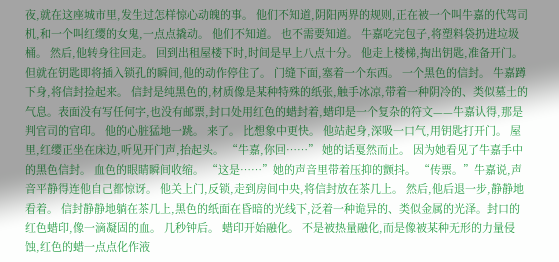夜,就在这座城市里,发生过怎样惊心动魄的事。 他们不知道,阴阳两界的规则,正在被一个叫牛嘉的代驾司机,和一个叫红缨的女鬼,一点点撬动。 他们不知道。 也不需要知道。 牛嘉吃完包子,将塑料袋扔进垃圾桶。 然后,他转身往回走。 回到出租屋楼下时,时间是早上八点十分。 他走上楼梯,掏出钥匙,准备开门。 但就在钥匙即将插入锁孔的瞬间,他的动作停住了。 门缝下面,塞着一个东西。 一个黑色的信封。 牛嘉蹲下身,将信封捡起来。 信封是纯黑色的,材质像是某种特殊的纸张,触手冰凉,带着一种阴冷的、类似墓土的气息。表面没有写任何字,也没有邮票,封口处用红色的蜡封着,蜡印是一个复杂的符文——牛嘉认得,那是判官司的官印。 他的心脏猛地一跳。 来了。 比想象中更快。 他站起身,深吸一口气,用钥匙打开门。 屋里,红缨正坐在床边,听见开门声,抬起头。 “牛嘉,你回……” 她的话戛然而止。 因为她看见了牛嘉手中的黑色信封。 血色的眼睛瞬间收缩。 “这是……”她的声音里带着压抑的颤抖。 “传票。”牛嘉说,声音平静得连他自己都惊讶。 他关上门,反锁,走到房间中央,将信封放在茶几上。 然后,他后退一步,静静地看着。 信封静静地躺在茶几上,黑色的纸面在昏暗的光线下,泛着一种诡异的、类似金属的光泽。封口的红色蜡印,像一滴凝固的血。 几秒钟后。 蜡印开始融化。 不是被热量融化,而是像被某种无形的力量侵蚀,红色的蜡一点点化作液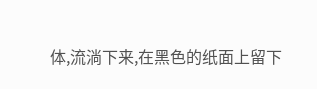体,流淌下来,在黑色的纸面上留下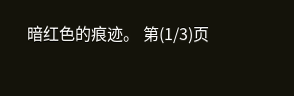暗红色的痕迹。 第(1/3)页